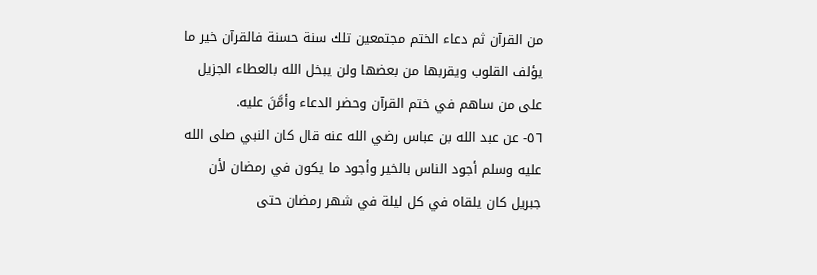من القرآن ثم دعاء الختم مجتمعين تلك سنة حسنة فالقرآن خير ما يؤلف القلوب ويقربها من بعضها ولن يبخل الله بالعطاء الجزيل على من ساهم في ختم القرآن وحضر الدعاء وأمَّنَ عليه.
٥٦- عن عبد الله بن عباس رضي الله عنه قال كان النبي صلى الله عليه وسلم أجود الناس بالخير وأجود ما يكون في رمضان لأن جبريل كان يلقاه في كل ليلة في شهر رمضان حتى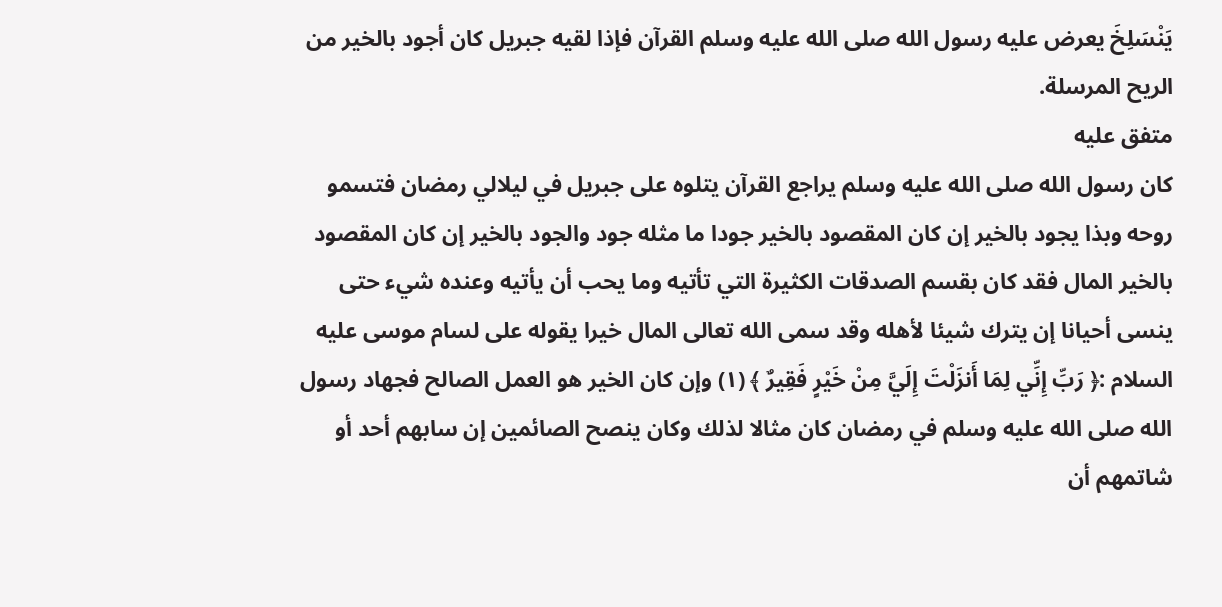يَنْسَلِخَ يعرض عليه رسول الله صلى الله عليه وسلم القرآن فإذا لقيه جبريل كان أجود بالخير من الريح المرسلة.
متفق عليه
كان رسول الله صلى الله عليه وسلم يراجع القرآن يتلوه على جبريل في ليلالي رمضان فتسمو روحه وبذا يجود بالخير إن كان المقصود بالخير جودا ما مثله جود والجود بالخير إن كان المقصود بالخير المال فقد كان بقسم الصدقات الكثيرة التي تأتيه وما يحب أن يأتيه وعنده شيء حتى ينسى أحيانا إن يترك شيئا لأهله وقد سمى الله تعالى المال خيرا يقوله على لسام موسى عليه السلام :﴿ رَبِّ إِنِّي لِمَا أَنزَلْتَ إِلَيَّ مِنْ خَيْرٍ فَقِيرٌ ﴾ (١) وإن كان الخير هو العمل الصالح فجهاد رسول الله صلى الله عليه وسلم في رمضان كان مثالا لذلك وكان ينصح الصائمين إن سابهم أحد أو شاتمهم أن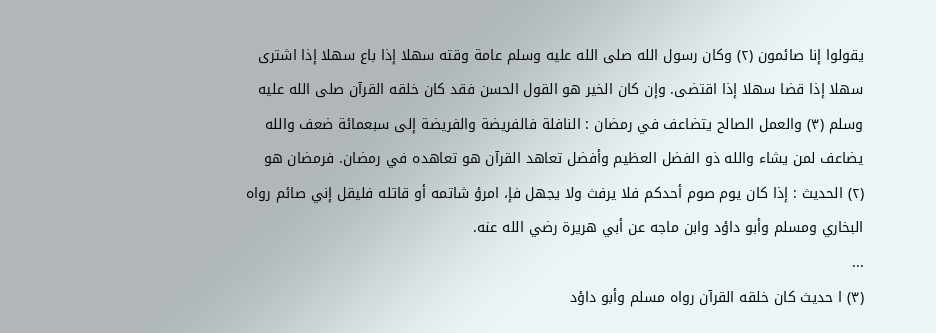يقولوا إنا صائمون (٢) وكان رسول الله صلى الله عليه وسلم عامة وقته سهلا إذا باع سهلا إذا اشترى سهلا إذا قضا سهلا إذا اقتضى. وإن كان الخير هو القول الحسن فقد كان خلقه القرآن صلى الله عليه وسلم (٣) والعمل الصالح يتضاعف في رمضان : النافلة فالفريضة والفريضة إلى سبعمائة ضعف والله يضاعف لمن يشاء والله ذو الفضل العظيم وأفضل تعاهد القرآن هو تعاهده في رمضان. فرمضان هو
(٢) الحديث : إذا كان يوم صوم أحدكم فلا يرفث ولا يجهل فإ، امرؤ شاتمه أو قاتله فليقل إني صائم رواه البخاري ومسلم وأبو داؤد وابن ماجه عن أبي هريرة رضي الله عنه.
...
(٣) ا حديث كان خلقه القرآن رواه مسلم وأبو داؤد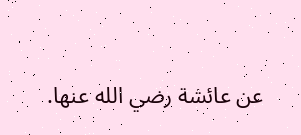عن عائشة رضي الله عنها.